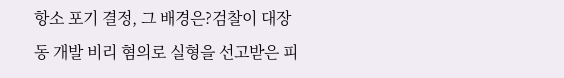항소 포기 결정, 그 배경은?검찰이 대장동 개발 비리 혐의로 실형을 선고받은 피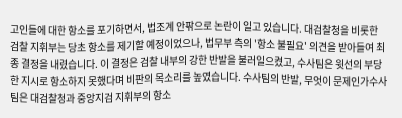고인들에 대한 항소를 포기하면서, 법조계 안팎으로 논란이 일고 있습니다. 대검찰청을 비롯한 검찰 지휘부는 당초 항소를 제기할 예정이었으나, 법무부 측의 '항소 불필요' 의견을 받아들여 최종 결정을 내렸습니다. 이 결정은 검찰 내부의 강한 반발을 불러일으켰고, 수사팀은 윗선의 부당한 지시로 항소하지 못했다며 비판의 목소리를 높였습니다. 수사팀의 반발, 무엇이 문제인가수사팀은 대검찰청과 중앙지검 지휘부의 항소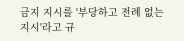금지 지시를 '부당하고 전례 없는 지시'라고 규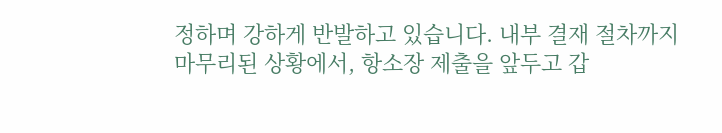정하며 강하게 반발하고 있습니다. 내부 결재 절차까지 마무리된 상황에서, 항소장 제출을 앞두고 갑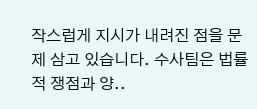작스럽게 지시가 내려진 점을 문제 삼고 있습니다. 수사팀은 법률적 쟁점과 양..